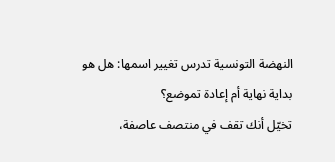النهضة التونسية تدرس تغيير اسمها: هل هو بداية نهاية أم إعادة تموضع؟
تخيّل أنك تقف في منتصف عاصفة،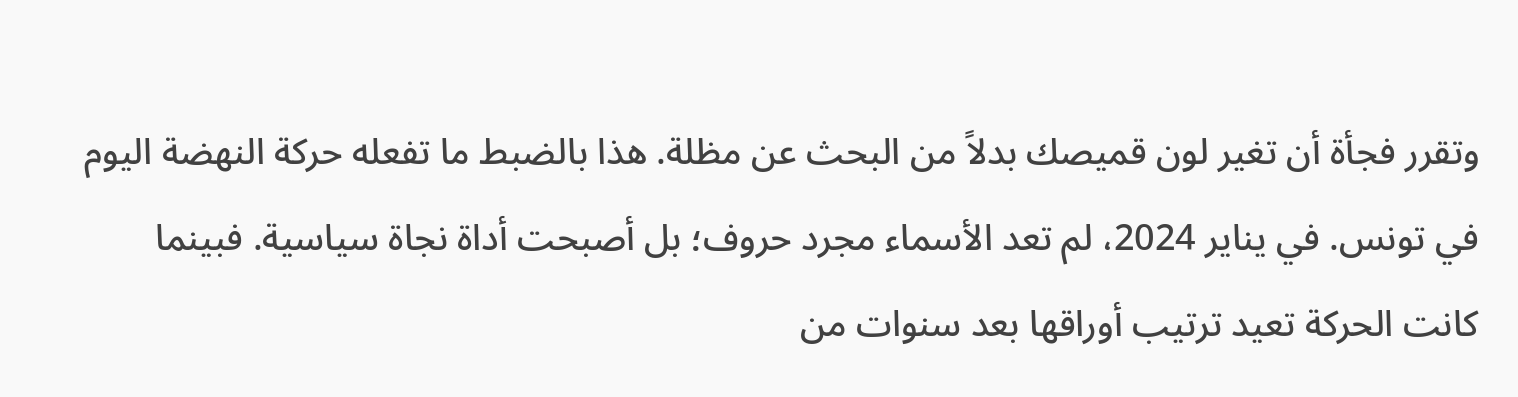وتقرر فجأة أن تغير لون قميصك بدلاً من البحث عن مظلة. هذا بالضبط ما تفعله حركة النهضة اليوم في تونس. في يناير 2024، لم تعد الأسماء مجرد حروف؛ بل أصبحت أداة نجاة سياسية. فبينما كانت الحركة تعيد ترتيب أوراقها بعد سنوات من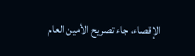الإقصاء، جاء تصريح الأمين العام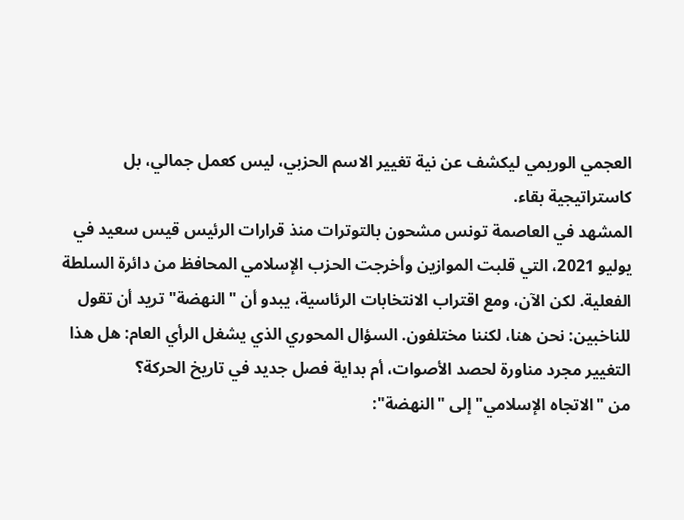العجمي الوريمي ليكشف عن نية تغيير الاسم الحزبي، ليس كعمل جمالي، بل كاستراتيجية بقاء.
المشهد في العاصمة تونس مشحون بالتوترات منذ قرارات الرئيس قيس سعيد في يوليو 2021، التي قلبت الموازين وأخرجت الحزب الإسلامي المحافظ من دائرة السلطة الفعلية. لكن الآن، ومع اقتراب الانتخابات الرئاسية، يبدو أن "النهضة" تريد أن تقول للناخبين: نحن هنا، لكننا مختلفون. السؤال المحوري الذي يشغل الرأي العام: هل هذا التغيير مجرد مناورة لحصد الأصوات، أم بداية فصل جديد في تاريخ الحركة؟
من "الاتجاه الإسلامي" إلى "النهضة":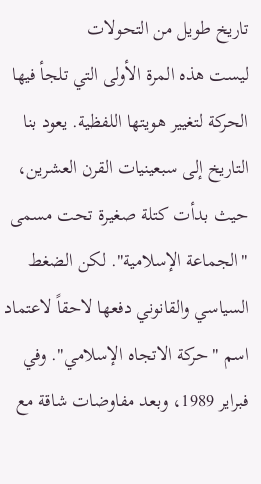تاريخ طويل من التحولات
ليست هذه المرة الأولى التي تلجأ فيها الحركة لتغيير هويتها اللفظية. يعود بنا التاريخ إلى سبعينيات القرن العشرين، حيث بدأت كتلة صغيرة تحت مسمى "الجماعة الإسلامية". لكن الضغط السياسي والقانوني دفعها لاحقاً لاعتماد اسم "حركة الاتجاه الإسلامي". وفي فبراير 1989، وبعد مفاوضات شاقة مع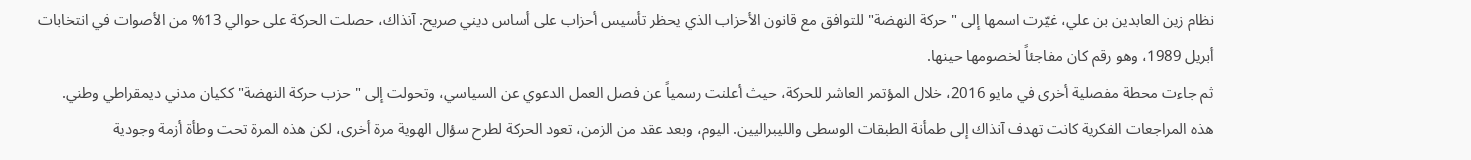نظام زين العابدين بن علي، غيّرت اسمها إلى "حركة النهضة" للتوافق مع قانون الأحزاب الذي يحظر تأسيس أحزاب على أساس ديني صريح. آنذاك، حصلت الحركة على حوالي 13% من الأصوات في انتخابات أبريل 1989، وهو رقم كان مفاجئاً لخصومها حينها.
ثم جاءت محطة مفصلية أخرى في مايو 2016، خلال المؤتمر العاشر للحركة، حيث أعلنت رسمياً عن فصل العمل الدعوي عن السياسي، وتحولت إلى "حزب حركة النهضة" ككيان مدني ديمقراطي وطني. هذه المراجعات الفكرية كانت تهدف آنذاك إلى طمأنة الطبقات الوسطى والليبراليين. اليوم، وبعد عقد من الزمن، تعود الحركة لطرح سؤال الهوية مرة أخرى، لكن هذه المرة تحت وطأة أزمة وجودية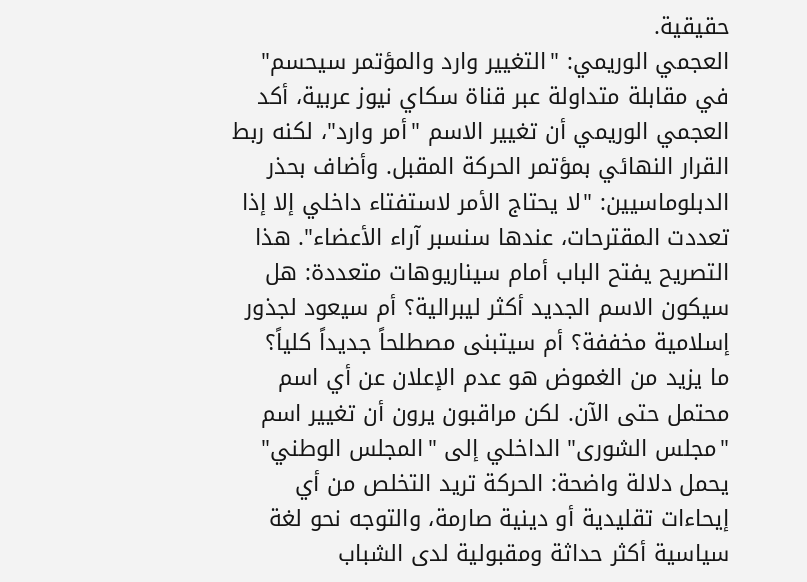حقيقية.
العجمي الوريمي: "التغيير وارد والمؤتمر سيحسم"
في مقابلة متداولة عبر قناة سكاي نيوز عربية، أكد العجمي الوريمي أن تغيير الاسم "أمر وارد"، لكنه ربط القرار النهائي بمؤتمر الحركة المقبل. وأضاف بحذر الدبلوماسيين: "لا يحتاج الأمر لاستفتاء داخلي إلا إذا تعددت المقترحات، عندها سنسبر آراء الأعضاء". هذا التصريح يفتح الباب أمام سيناريوهات متعددة: هل سيكون الاسم الجديد أكثر ليبرالية؟ أم سيعود لجذور إسلامية مخففة؟ أم سيتبنى مصطلحاً جديداً كلياً؟
ما يزيد من الغموض هو عدم الإعلان عن أي اسم محتمل حتى الآن. لكن مراقبون يرون أن تغيير اسم "مجلس الشورى" الداخلي إلى "المجلس الوطني" يحمل دلالة واضحة: الحركة تريد التخلص من أي إيحاءات تقليدية أو دينية صارمة، والتوجه نحو لغة سياسية أكثر حداثة ومقبولية لدى الشباب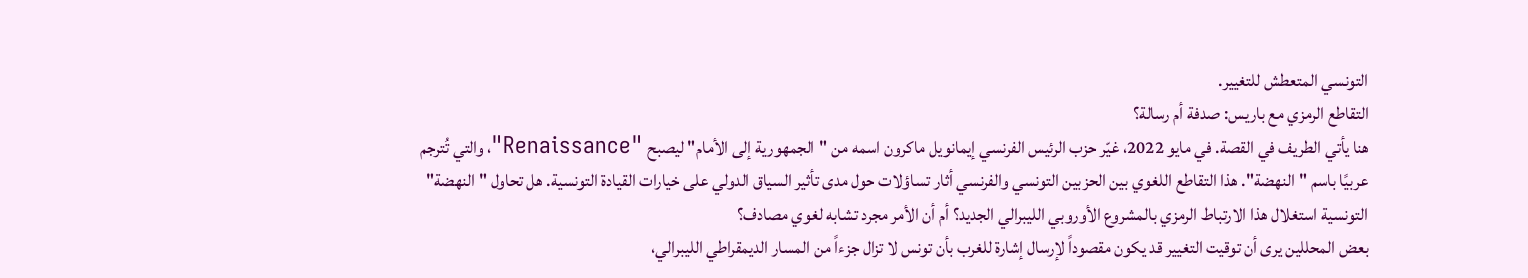التونسي المتعطش للتغيير.
التقاطع الرمزي مع باريس: صدفة أم رسالة؟
هنا يأتي الطريف في القصة. في مايو 2022، غيّر حزب الرئيس الفرنسي إيمانويل ماكرون اسمه من "الجمهورية إلى الأمام" ليصبح "Renaissance"، والتي تُترجم عربيًا باسم "النهضة". هذا التقاطع اللغوي بين الحزبين التونسي والفرنسي أثار تساؤلات حول مدى تأثير السياق الدولي على خيارات القيادة التونسية. هل تحاول "النهضة" التونسية استغلال هذا الارتباط الرمزي بالمشروع الأوروبي الليبرالي الجديد؟ أم أن الأمر مجرد تشابه لغوي مصادف؟
بعض المحللين يرى أن توقيت التغيير قد يكون مقصوداً لإرسال إشارة للغرب بأن تونس لا تزال جزءاً من المسار الديمقراطي الليبرالي،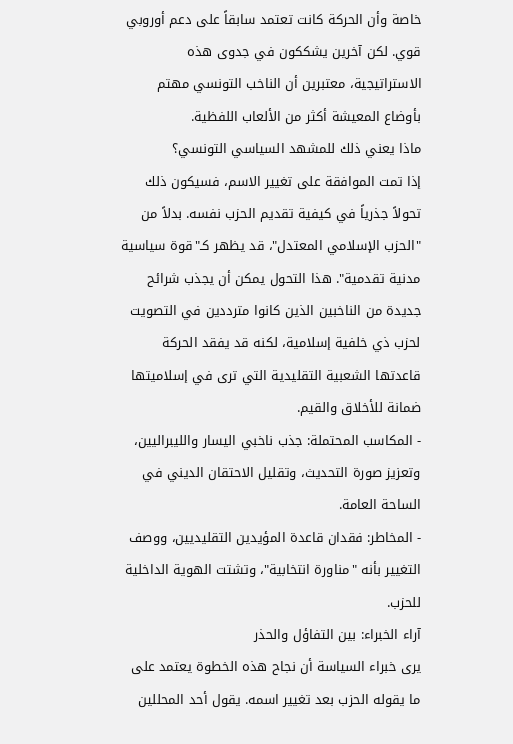خاصة وأن الحركة كانت تعتمد سابقاً على دعم أوروبي قوي. لكن آخرين يشككون في جدوى هذه الاستراتيجية، معتبرين أن الناخب التونسي مهتم بأوضاع المعيشة أكثر من الألعاب اللفظية.
ماذا يعني ذلك للمشهد السياسي التونسي؟
إذا تمت الموافقة على تغيير الاسم، فسيكون ذلك تحولاً جذرياً في كيفية تقديم الحزب نفسه. بدلاً من "الحزب الإسلامي المعتدل"، قد يظهر كـ"قوة سياسية مدنية تقدمية". هذا التحول يمكن أن يجذب شرائح جديدة من الناخبين الذين كانوا مترددين في التصويت لحزب ذي خلفية إسلامية، لكنه قد يفقد الحركة قاعدتها الشعبية التقليدية التي ترى في إسلاميتها ضمانة للأخلاق والقيم.
- المكاسب المحتملة: جذب ناخبي اليسار والليبراليين، وتعزيز صورة التحديث، وتقليل الاحتقان الديني في الساحة العامة.
- المخاطر: فقدان قاعدة المؤيدين التقليديين، ووصف التغيير بأنه "مناورة انتخابية"، وتشتت الهوية الداخلية للحزب.
آراء الخبراء: بين التفاؤل والحذر
يرى خبراء السياسة أن نجاح هذه الخطوة يعتمد على ما يقوله الحزب بعد تغيير اسمه. يقول أحد المحللين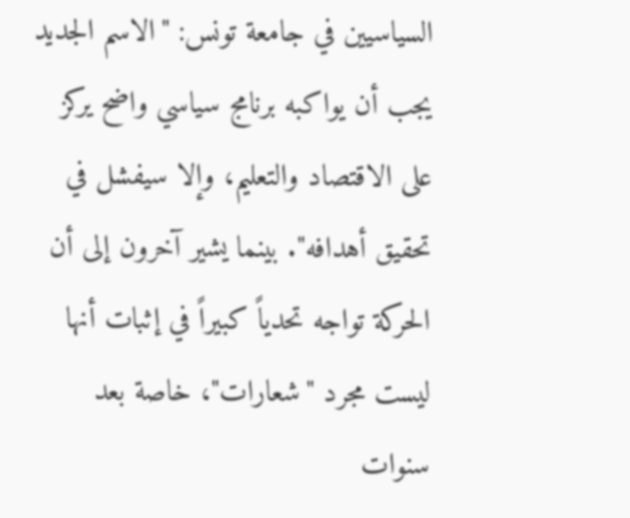السياسيين في جامعة تونس: "الاسم الجديد يجب أن يواكبه برنامج سياسي واضح يركز على الاقتصاد والتعليم، وإلا سيفشل في تحقيق أهدافه". بينما يشير آخرون إلى أن الحركة تواجه تحدياً كبيراً في إثبات أنها ليست مجرد "شعارات"، خاصة بعد سنوات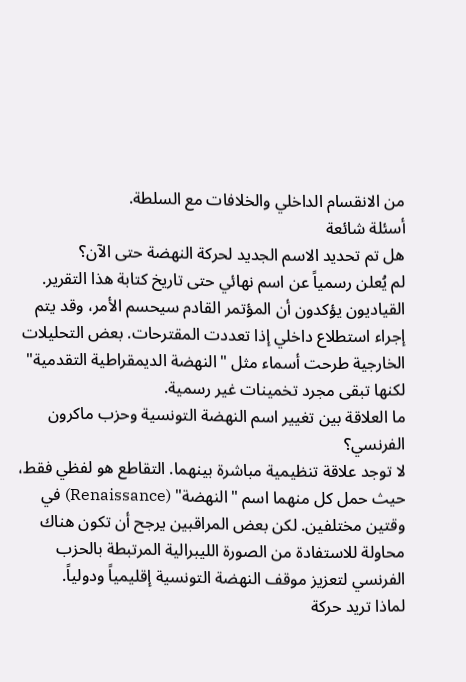من الانقسام الداخلي والخلافات مع السلطة.
أسئلة شائعة
هل تم تحديد الاسم الجديد لحركة النهضة حتى الآن؟
لم يُعلن رسمياً عن اسم نهائي حتى تاريخ كتابة هذا التقرير. القياديون يؤكدون أن المؤتمر القادم سيحسم الأمر، وقد يتم إجراء استطلاع داخلي إذا تعددت المقترحات. بعض التحليلات الخارجية طرحت أسماء مثل "النهضة الديمقراطية التقدمية" لكنها تبقى مجرد تخمينات غير رسمية.
ما العلاقة بين تغيير اسم النهضة التونسية وحزب ماكرون الفرنسي؟
لا توجد علاقة تنظيمية مباشرة بينهما. التقاطع هو لفظي فقط، حيث حمل كل منهما اسم "النهضة" (Renaissance) في وقتين مختلفين. لكن بعض المراقبين يرجح أن تكون هناك محاولة للاستفادة من الصورة الليبرالية المرتبطة بالحزب الفرنسي لتعزيز موقف النهضة التونسية إقليمياً ودولياً.
لماذا تريد حركة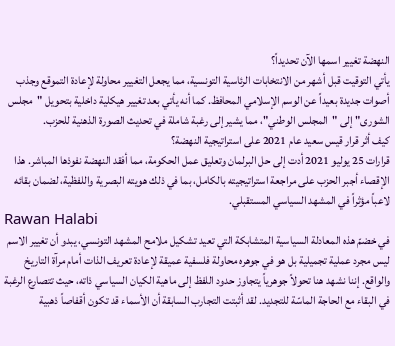النهضة تغيير اسمها الآن تحديداً؟
يأتي التوقيت قبل أشهر من الانتخابات الرئاسية التونسية، مما يجعل التغيير محاولة لإعادة التموقع وجذب أصوات جديدة بعيداً عن الوسم الإسلامي المحافظ. كما أنه يأتي بعد تغيير هيكلية داخلية بتحويل "مجلس الشورى" إلى "المجلس الوطني"، مما يشير إلى رغبة شاملة في تحديث الصورة الذهنية للحزب.
كيف أثر قرار قيس سعيد عام 2021 على استراتيجية النهضة؟
قرارات 25 يوليو 2021 أدت إلى حل البرلمان وتعليق عمل الحكومة، مما أفقد النهضة نفوذها المباشر. هذا الإقصاء أجبر الحزب على مراجعة استراتيجيته بالكامل، بما في ذلك هويته البصرية واللفظية، لضمان بقائه لاعباً مؤثراً في المشهد السياسي المستقبلي.
Rawan Halabi
في خضمّ هذه المعادلة السياسية المتشابكة التي تعيد تشكيل ملامح المشهد التونسي، يبدو أن تغيير الاسم ليس مجرد عملية تجميلية بل هو في جوهره محاولة فلسفية عميقة لإعادة تعريف الذات أمام مرآة التاريخ والواقع. إننا نشهد هنا تحولاً جوهرياً يتجاوز حدود اللفظ إلى ماهية الكيان السياسي ذاته، حيث تتصارع الرغبة في البقاء مع الحاجة الماسّة للتجديد. لقد أثبتت التجارب السابقة أن الأسماء قد تكون أقفاصاً ذهبية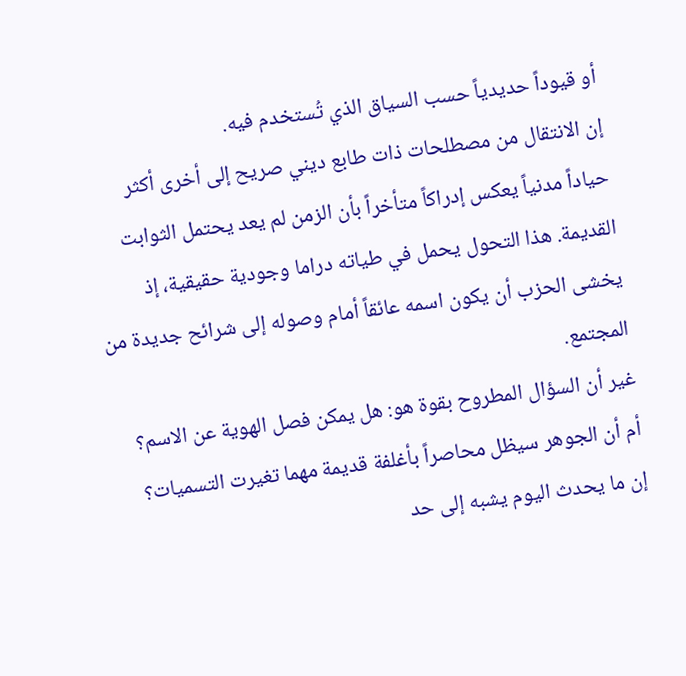أو قيوداً حديدياً حسب السياق الذي تُستخدم فيه.
إن الانتقال من مصطلحات ذات طابع ديني صريح إلى أخرى أكثر حياداً مدنياً يعكس إدراكاً متأخراً بأن الزمن لم يعد يحتمل الثوابت القديمة. هذا التحول يحمل في طياته دراما وجودية حقيقية، إذ يخشى الحزب أن يكون اسمه عائقاً أمام وصوله إلى شرائح جديدة من المجتمع.
غير أن السؤال المطروح بقوة هو: هل يمكن فصل الهوية عن الاسم؟ أم أن الجوهر سيظل محاصراً بأغلفة قديمة مهما تغيرت التسميات؟
إن ما يحدث اليوم يشبه إلى حد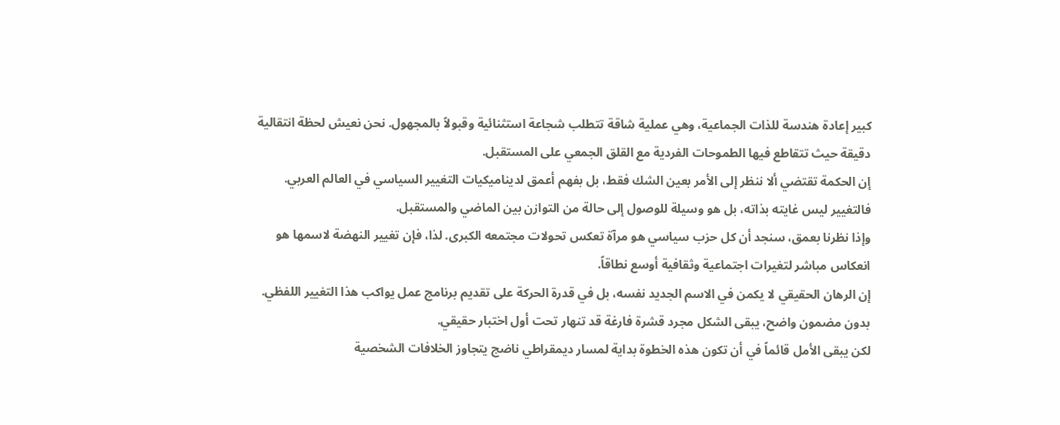كبير إعادة هندسة للذات الجماعية، وهي عملية شاقة تتطلب شجاعة استثنائية وقبولاً بالمجهول. نحن نعيش لحظة انتقالية دقيقة حيث تتقاطع فيها الطموحات الفردية مع القلق الجمعي على المستقبل.
إن الحكمة تقتضي ألا ننظر إلى الأمر بعين الشك فقط، بل بفهم أعمق لديناميكيات التغيير السياسي في العالم العربي. فالتغيير ليس غايته بذاته، بل هو وسيلة للوصول إلى حالة من التوازن بين الماضي والمستقبل.
وإذا نظرنا بعمق، سنجد أن كل حزب سياسي هو مرآة تعكس تحولات مجتمعه الكبرى. لذا، فإن تغيير النهضة لاسمها هو انعكاس مباشر لتغيرات اجتماعية وثقافية أوسع نطاقاً.
إن الرهان الحقيقي لا يكمن في الاسم الجديد نفسه، بل في قدرة الحركة على تقديم برنامج عمل يواكب هذا التغيير اللفظي. بدون مضمون واضح، يبقى الشكل مجرد قشرة فارغة قد تنهار تحت أول اختبار حقيقي.
لكن يبقى الأمل قائماً في أن تكون هذه الخطوة بداية لمسار ديمقراطي ناضج يتجاوز الخلافات الشخصية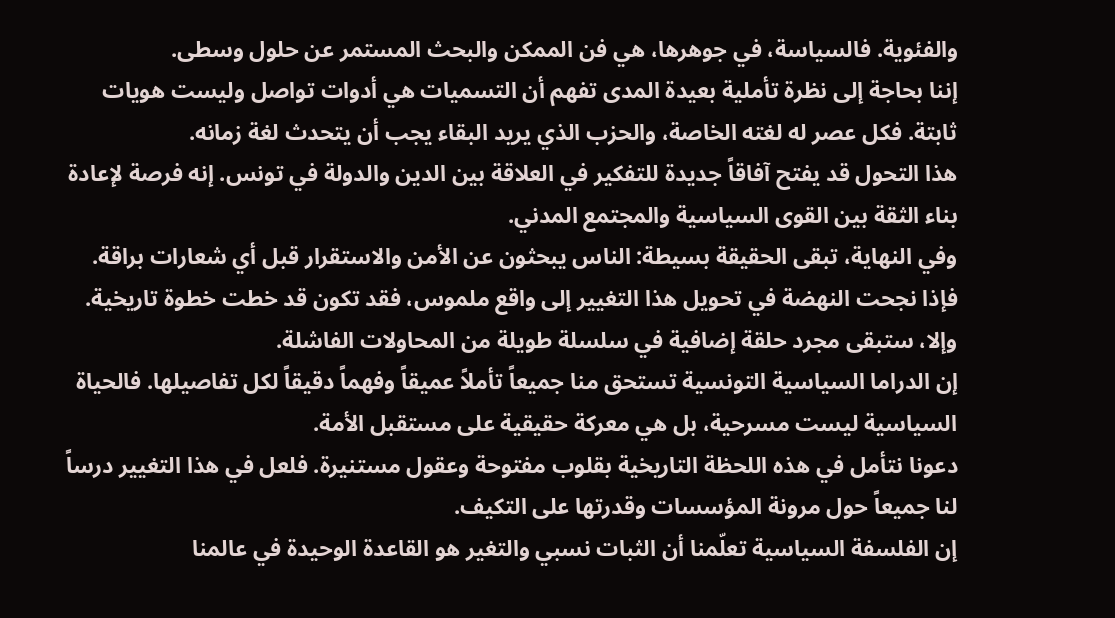والفئوية. فالسياسة، في جوهرها، هي فن الممكن والبحث المستمر عن حلول وسطى.
إننا بحاجة إلى نظرة تأملية بعيدة المدى تفهم أن التسميات هي أدوات تواصل وليست هويات ثابتة. فكل عصر له لغته الخاصة، والحزب الذي يريد البقاء يجب أن يتحدث لغة زمانه.
هذا التحول قد يفتح آفاقاً جديدة للتفكير في العلاقة بين الدين والدولة في تونس. إنه فرصة لإعادة بناء الثقة بين القوى السياسية والمجتمع المدني.
وفي النهاية، تبقى الحقيقة بسيطة: الناس يبحثون عن الأمن والاستقرار قبل أي شعارات براقة. فإذا نجحت النهضة في تحويل هذا التغيير إلى واقع ملموس، فقد تكون قد خطت خطوة تاريخية. وإلا، ستبقى مجرد حلقة إضافية في سلسلة طويلة من المحاولات الفاشلة.
إن الدراما السياسية التونسية تستحق منا جميعاً تأملاً عميقاً وفهماً دقيقاً لكل تفاصيلها. فالحياة السياسية ليست مسرحية، بل هي معركة حقيقية على مستقبل الأمة.
دعونا نتأمل في هذه اللحظة التاريخية بقلوب مفتوحة وعقول مستنيرة. فلعل في هذا التغيير درساً لنا جميعاً حول مرونة المؤسسات وقدرتها على التكيف.
إن الفلسفة السياسية تعلّمنا أن الثبات نسبي والتغير هو القاعدة الوحيدة في عالمنا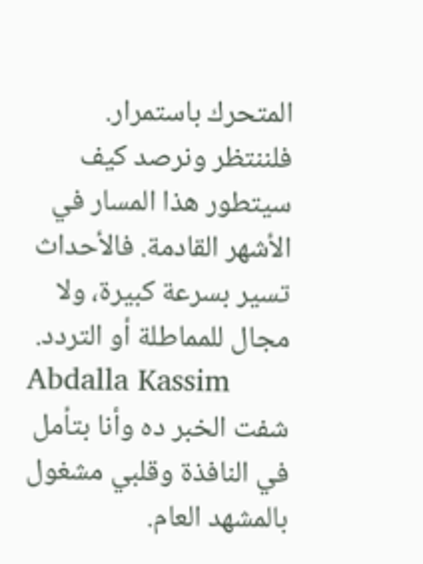المتحرك باستمرار.
فلننتظر ونرصد كيف سيتطور هذا المسار في الأشهر القادمة. فالأحداث تسير بسرعة كبيرة، ولا مجال للمماطلة أو التردد.
Abdalla Kassim
شفت الخبر ده وأنا بتأمل في النافذة وقلبي مشغول بالمشهد العام.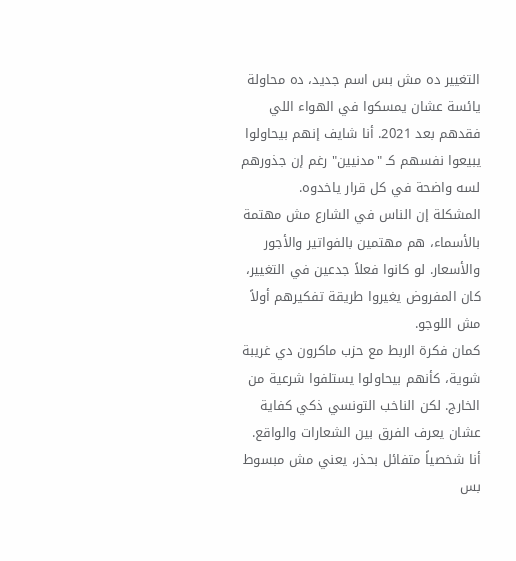التغيير ده مش بس اسم جديد، ده محاولة يائسة عشان يمسكوا في الهواء اللي فقدهم بعد 2021. أنا شايف إنهم بيحاولوا يبيعوا نفسهم كـ "مدنيين" رغم إن جذورهم لسه واضحة في كل قرار ياخدوه.
المشكلة إن الناس في الشارع مش مهتمة بالأسماء، هم مهتمين بالفواتير والأجور والأسعار. لو كانوا فعلاً جدعين في التغيير، كان المفروض يغيروا طريقة تفكيرهم أولاً مش اللوجو.
كمان فكرة الربط مع حزب ماكرون دي غريبة شوية، كأنهم بيحاولوا يستلفوا شرعية من الخارج. لكن الناخب التونسي ذكي كفاية عشان يعرف الفرق بين الشعارات والواقع.
أنا شخصياً متفائل بحذر، يعني مش مبسوط بس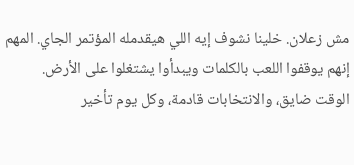مش زعلان. خلينا نشوف إيه اللي هيقدمله المؤتمر الجاي. المهم إنهم يوقفوا اللعب بالكلمات ويبدأوا يشتغلوا على الأرض.
الوقت ضايق، والانتخابات قادمة، وكل يوم تأخير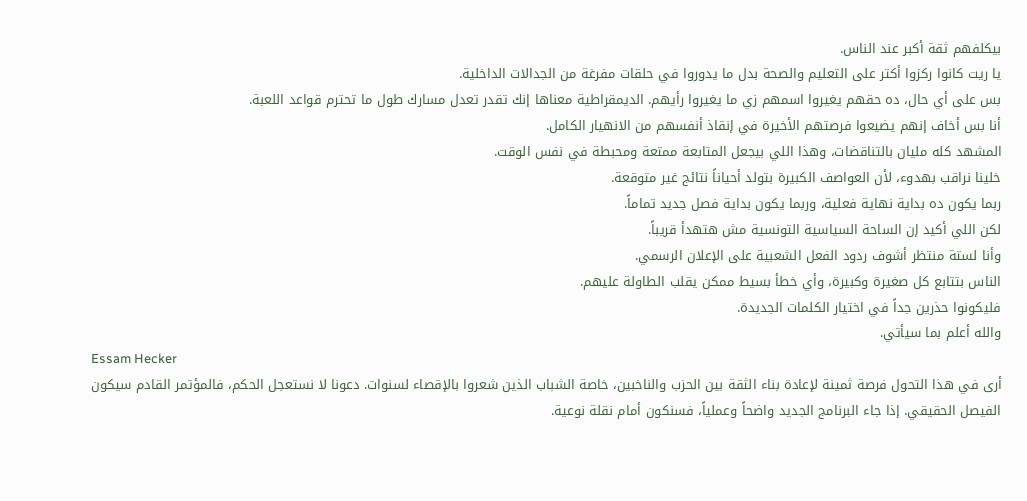بيكلفهم ثقة أكبر عند الناس.
يا ريت كانوا ركزوا أكتر على التعليم والصحة بدل ما يدوروا في حلقات مفرغة من الجدالات الداخلية.
بس على أي حال، ده حقهم يغيروا اسمهم زي ما يغيروا رأيهم. الديمقراطية معناها إنك تقدر تعدل مسارك طول ما تحترم قواعد اللعبة.
أنا بس أخاف إنهم يضيعوا فرصتهم الأخيرة في إنقاذ أنفسهم من الانهيار الكامل.
المشهد كله مليان بالتناقضات، وهذا اللي بيجعل المتابعة ممتعة ومحبطة في نفس الوقت.
خلينا نراقب بهدوء، لأن العواصف الكبيرة بتولد أحياناً نتائج غير متوقعة.
ربما يكون ده بداية نهاية فعلية، وربما يكون بداية فصل جديد تماماً.
لكن اللي أكيد إن الساحة السياسية التونسية مش هتهدأ قريباً.
وأنا لستة منتظر أشوف ردود الفعل الشعبية على الإعلان الرسمي.
الناس بتتابع كل صغيرة وكبيرة، وأي خطأ بسيط ممكن يقلب الطاولة عليهم.
فليكونوا حذرين جداً في اختيار الكلمات الجديدة.
والله أعلم بما سيأتي.
Essam Hecker
أرى في هذا التحول فرصة ثمينة لإعادة بناء الثقة بين الحزب والناخبين، خاصة الشباب الذين شعروا بالإقصاء لسنوات. دعونا لا نستعجل الحكم، فالمؤتمر القادم سيكون الفيصل الحقيقي. إذا جاء البرنامج الجديد واضحاً وعملياً، فسنكون أمام نقلة نوعية.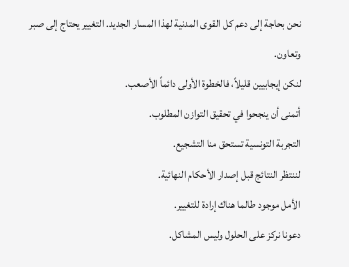نحن بحاجة إلى دعم كل القوى المدنية لهذا المسار الجديد. التغيير يحتاج إلى صبر وتعاون.
لنكن إيجابيين قليلاً، فالخطوة الأولى دائماً الأصعب.
أتمنى أن ينجحوا في تحقيق التوازن المطلوب.
التجربة التونسية تستحق منا التشجيع.
لننتظر النتائج قبل إصدار الأحكام النهائية.
الأمل موجود طالما هناك إرادة للتغيير.
دعونا نركز على الحلول وليس المشاكل.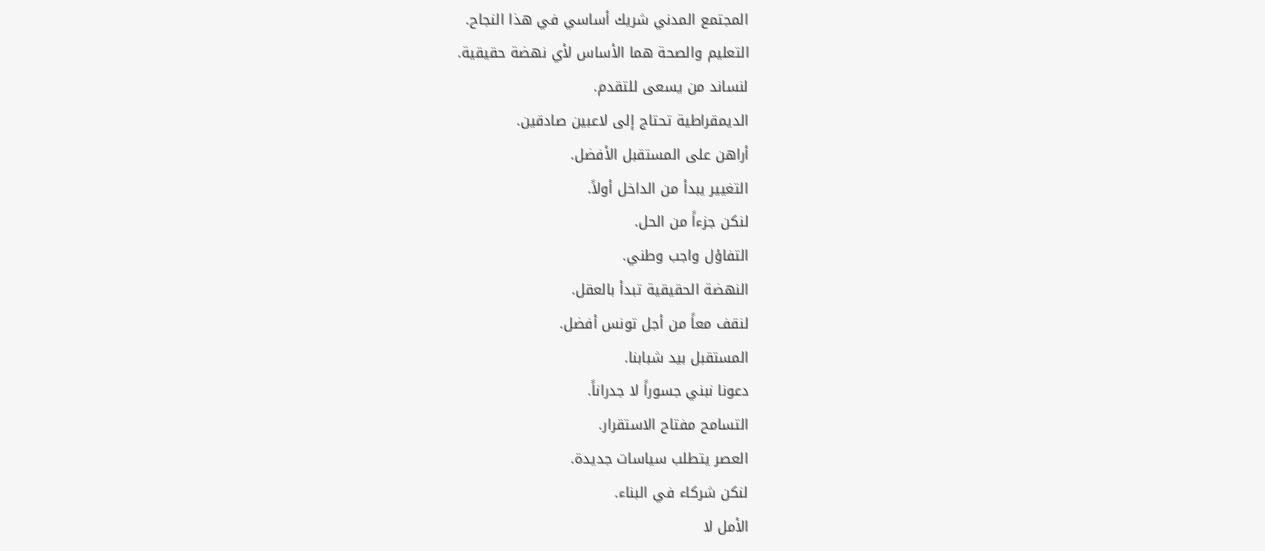المجتمع المدني شريك أساسي في هذا النجاح.
التعليم والصحة هما الأساس لأي نهضة حقيقية.
لنساند من يسعى للتقدم.
الديمقراطية تحتاج إلى لاعبين صادقين.
أراهن على المستقبل الأفضل.
التغيير يبدأ من الداخل أولاً.
لنكن جزءاً من الحل.
التفاؤل واجب وطني.
النهضة الحقيقية تبدأ بالعقل.
لنقف معاً من أجل تونس أفضل.
المستقبل بيد شبابنا.
دعونا نبني جسوراً لا جدراناً.
التسامح مفتاح الاستقرار.
العصر يتطلب سياسات جديدة.
لنكن شركاء في البناء.
الأمل لا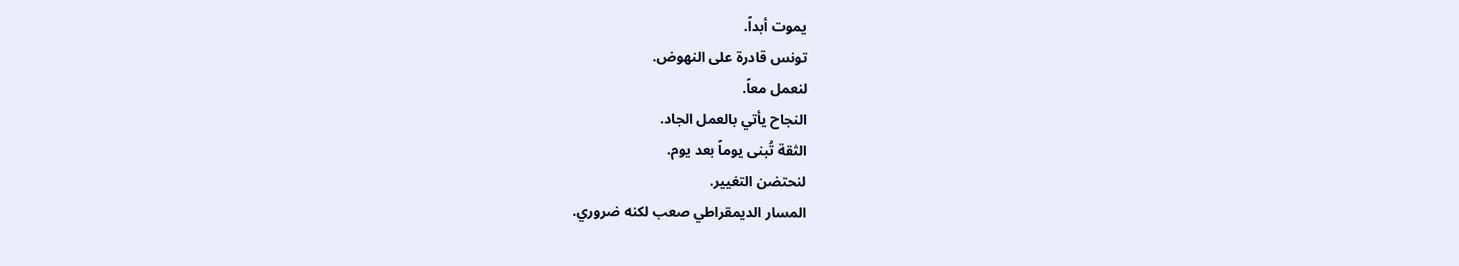يموت أبداً.
تونس قادرة على النهوض.
لنعمل معاً.
النجاح يأتي بالعمل الجاد.
الثقة تُبنى يوماً بعد يوم.
لنحتضن التغيير.
المسار الديمقراطي صعب لكنه ضروري.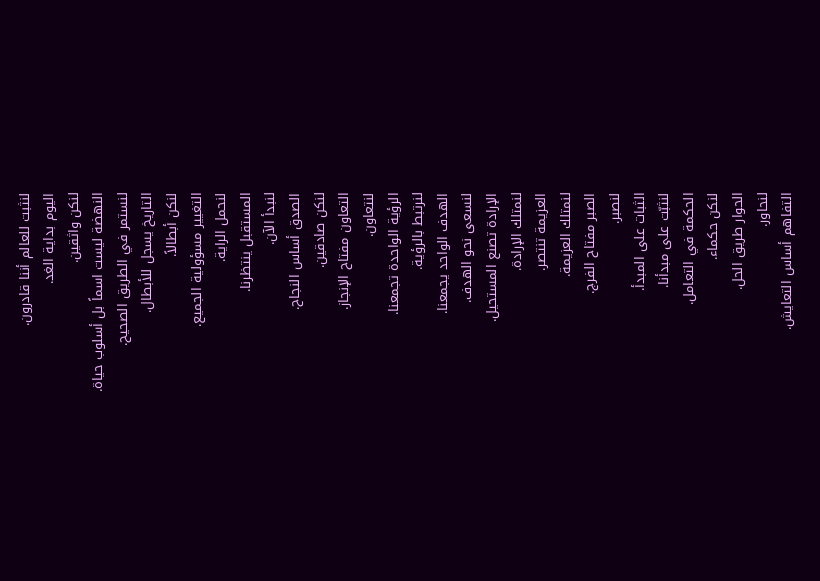لنثبت للعالم أننا قادرون.
اليوم بداية الغد.
لنكن واثقين.
النهضة ليست اسماً بل أسلوب حياة.
لنستمر في الطريق الصحيح.
التاريخ يسجل للأبطال.
لنكن أبطالاً.
التغيير مسؤولية الجميع.
لنحمل الراية.
المستقبل ينتظرنا.
لنبدأ الآن.
الصدق أساس النجاح.
لنكن صادقين.
التعاون مفتاح الإنجاز.
لنتعاون.
الرؤية الواحدة تجمعنا.
لنرتبط بالرؤية.
الهدف الواحد يجمعنا.
لنسعى نحو الهدف.
الإرادة تصنع المستحيل.
لنمتلك الإرادة.
العزيمة تنتصر.
لنمتلك العزيمة.
الصبر مفتاح الفرج.
لنصبر.
الثبات على المبدأ.
لنثبّت على مبدأنا.
الحكمة في التعامل.
لنكن حكماء.
الحوار طريق الحل.
لنحاور.
التفاهم أساس التعايش.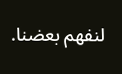لنفهم بعضنا.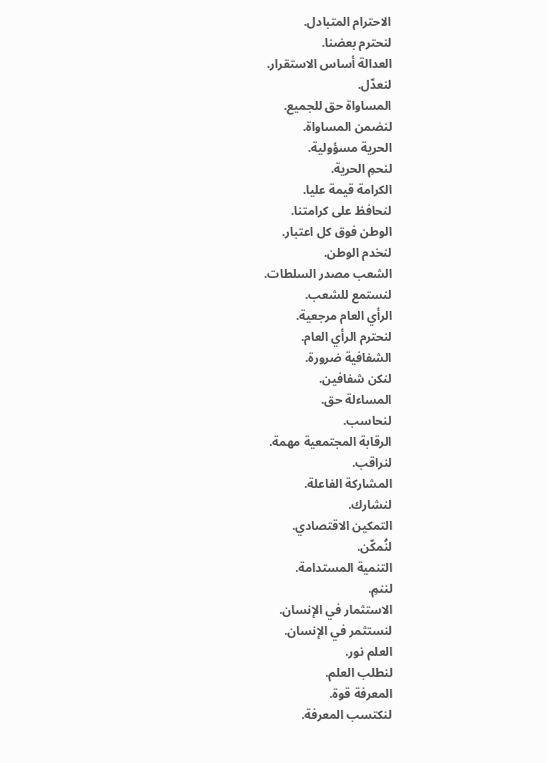الاحترام المتبادل.
لنحترم بعضنا.
العدالة أساس الاستقرار.
لنعدّل.
المساواة حق للجميع.
لنضمن المساواة.
الحرية مسؤولية.
لنحمِ الحرية.
الكرامة قيمة عليا.
لنحافظ على كرامتنا.
الوطن فوق كل اعتبار.
لنخدم الوطن.
الشعب مصدر السلطات.
لنستمع للشعب.
الرأي العام مرجعية.
لنحترم الرأي العام.
الشفافية ضرورة.
لنكن شفافين.
المساءلة حق.
لنحاسب.
الرقابة المجتمعية مهمة.
لنراقب.
المشاركة الفاعلة.
لنشارك.
التمكين الاقتصادي.
لنُمكّن.
التنمية المستدامة.
لننمِ.
الاستثمار في الإنسان.
لنستثمر في الإنسان.
العلم نور.
لنطلب العلم.
المعرفة قوة.
لنكتسب المعرفة.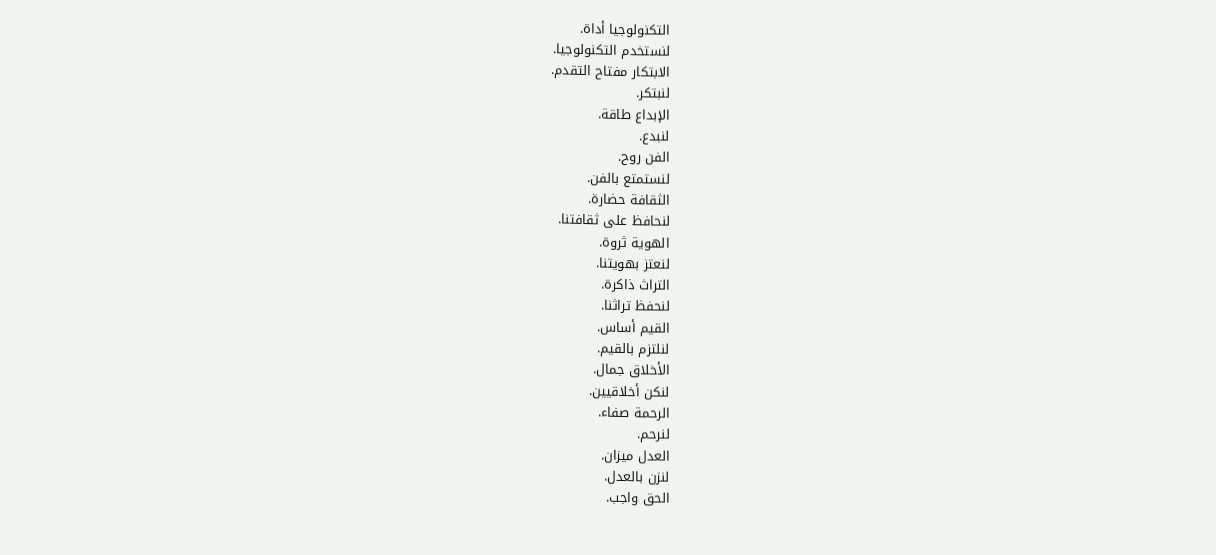التكنولوجيا أداة.
لنستخدم التكنولوجيا.
الابتكار مفتاح التقدم.
لنبتكر.
الإبداع طاقة.
لنبدع.
الفن روح.
لنستمتع بالفن.
الثقافة حضارة.
لنحافظ على ثقافتنا.
الهوية ثروة.
لنعتز بهويتنا.
التراث ذاكرة.
لنحفظ تراثنا.
القيم أساس.
لنلتزم بالقيم.
الأخلاق جمال.
لنكن أخلاقيين.
الرحمة صفاء.
لنرحم.
العدل ميزان.
لنزن بالعدل.
الحق واجب.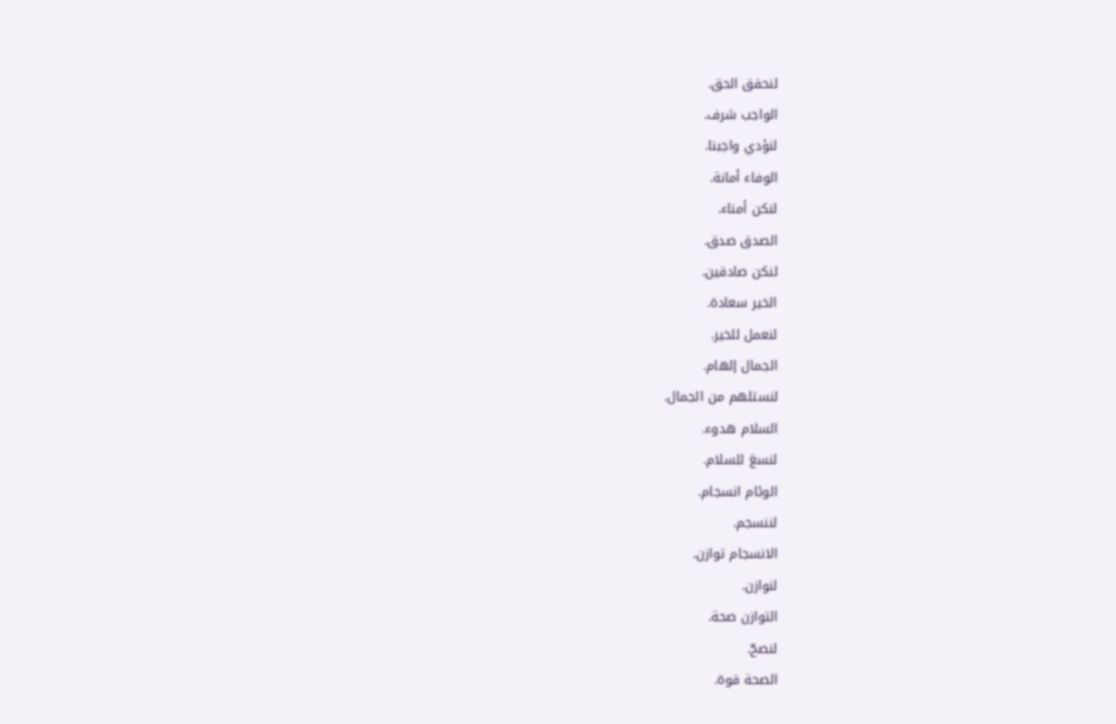لنحقق الحق.
الواجب شرف.
لنؤدي واجبنا.
الوفاء أمانة.
لنكن أمناء.
الصدق صدق.
لنكن صادقين.
الخير سعادة.
لنعمل للخير.
الجمال إلهام.
لنستلهم من الجمال.
السلام هدوء.
لنسعَ للسلام.
الوئام انسجام.
لننسجم.
الانسجام توازن.
لنوازن.
التوازن صحة.
لنصحّ.
الصحة قوة.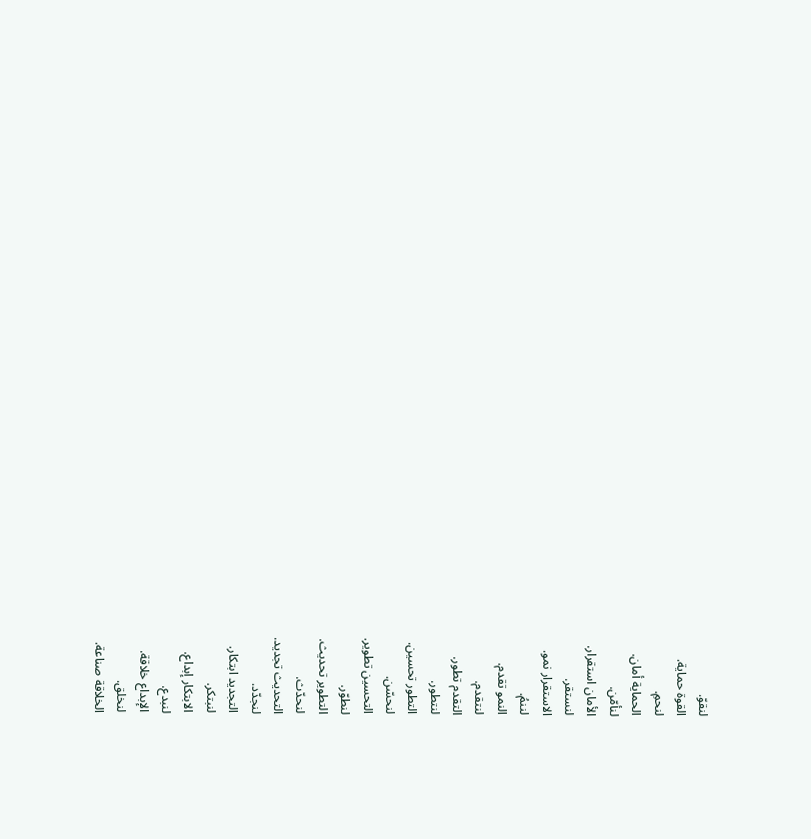لنقوّ.
القوة حماية.
لنحمِ.
الحماية أمان.
لنأمّن.
الأمان استقرار.
لنستقر.
الاستقرار نمو.
لننمُ.
النمو تقدم.
لنتقدم.
التقدم تطور.
لنتطور.
التطور تحسين.
لنحسّن.
التحسين تطوير.
لنطوّر.
التطوير تحديث.
لنحدّث.
التحديث تجديد.
لنجدّد.
التجديد ابتكار.
لنبتكر.
الابتكار إبداع.
لنبدع.
الإبداع خلاقة.
لنخلق.
الخلاقة صناعة.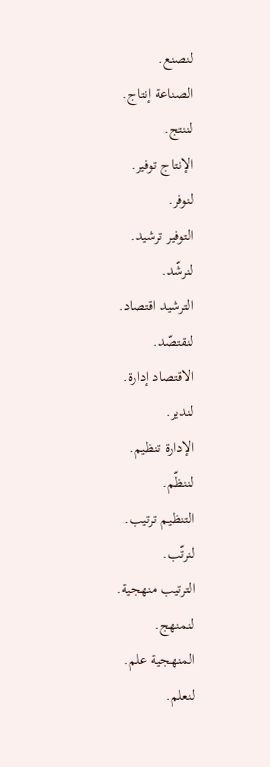لنصنع.
الصناعة إنتاج.
لننتج.
الإنتاج توفير.
لنوفر.
التوفير ترشيد.
لنرشّد.
الترشيد اقتصاد.
لنقتصّد.
الاقتصاد إدارة.
لندير.
الإدارة تنظيم.
لننظّم.
التنظيم ترتيب.
لنرتّب.
الترتيب منهجية.
لنمنهج.
المنهجية علم.
لنعلم.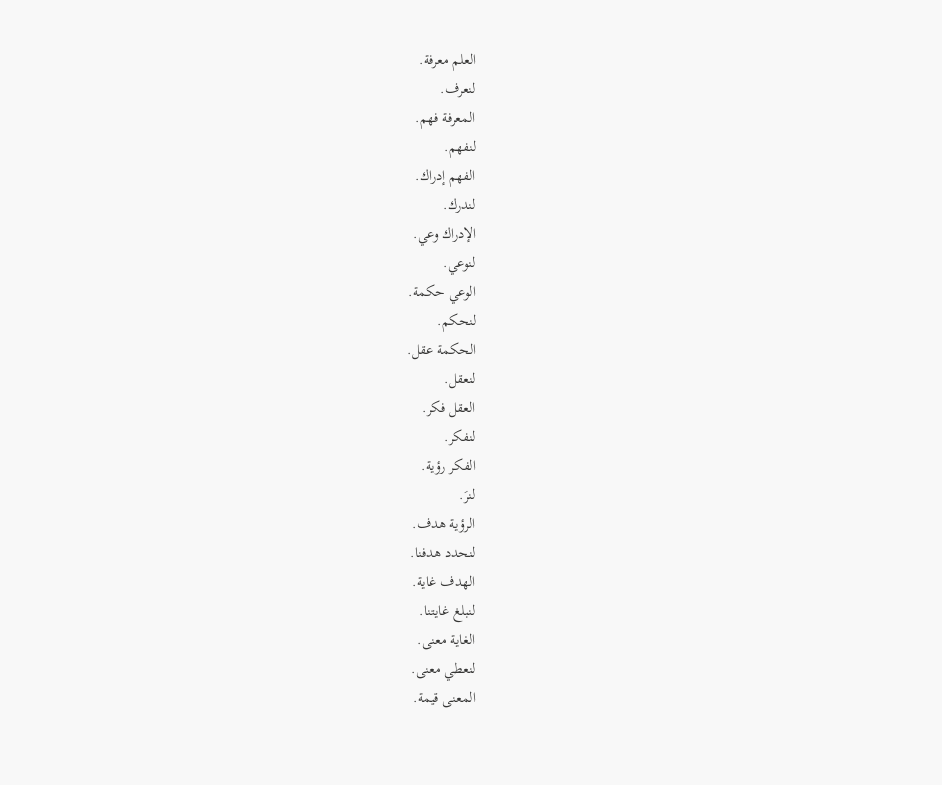العلم معرفة.
لنعرف.
المعرفة فهم.
لنفهم.
الفهم إدراك.
لندرك.
الإدراك وعي.
لنوعي.
الوعي حكمة.
لنحكم.
الحكمة عقل.
لنعقل.
العقل فكر.
لنفكر.
الفكر رؤية.
لنرَ.
الرؤية هدف.
لنحدد هدفنا.
الهدف غاية.
لنبلغ غايتنا.
الغاية معنى.
لنعطي معنى.
المعنى قيمة.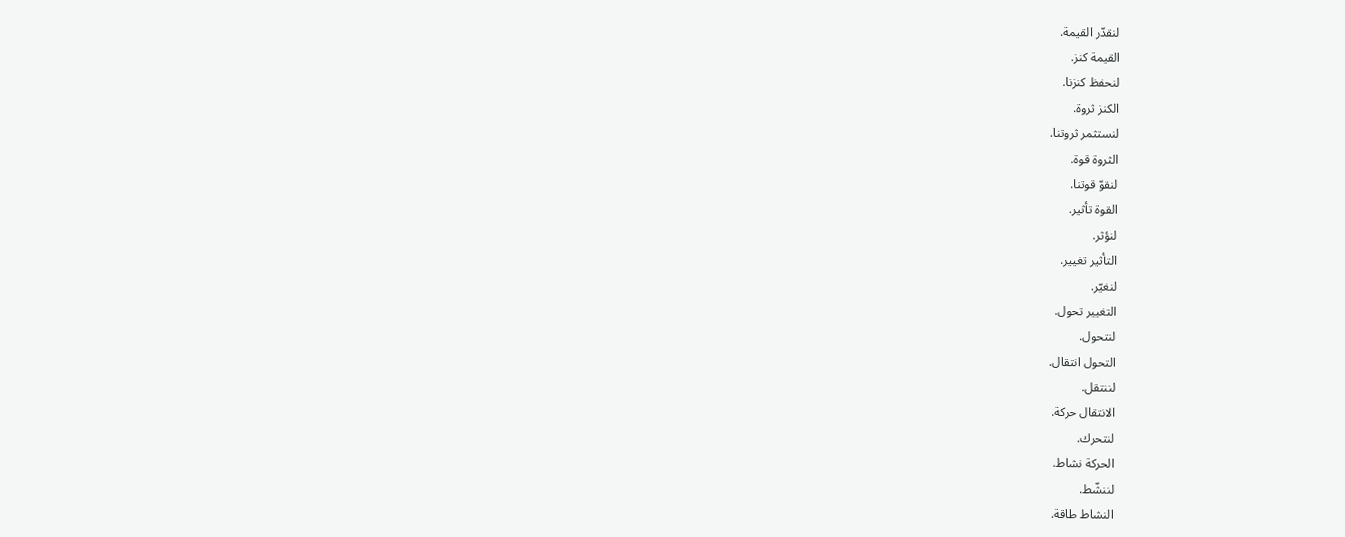لنقدّر القيمة.
القيمة كنز.
لنحفظ كنزنا.
الكنز ثروة.
لنستثمر ثروتنا.
الثروة قوة.
لنقوّ قوتنا.
القوة تأثير.
لنؤثر.
التأثير تغيير.
لنغيّر.
التغيير تحول.
لنتحول.
التحول انتقال.
لننتقل.
الانتقال حركة.
لنتحرك.
الحركة نشاط.
لننشّط.
النشاط طاقة.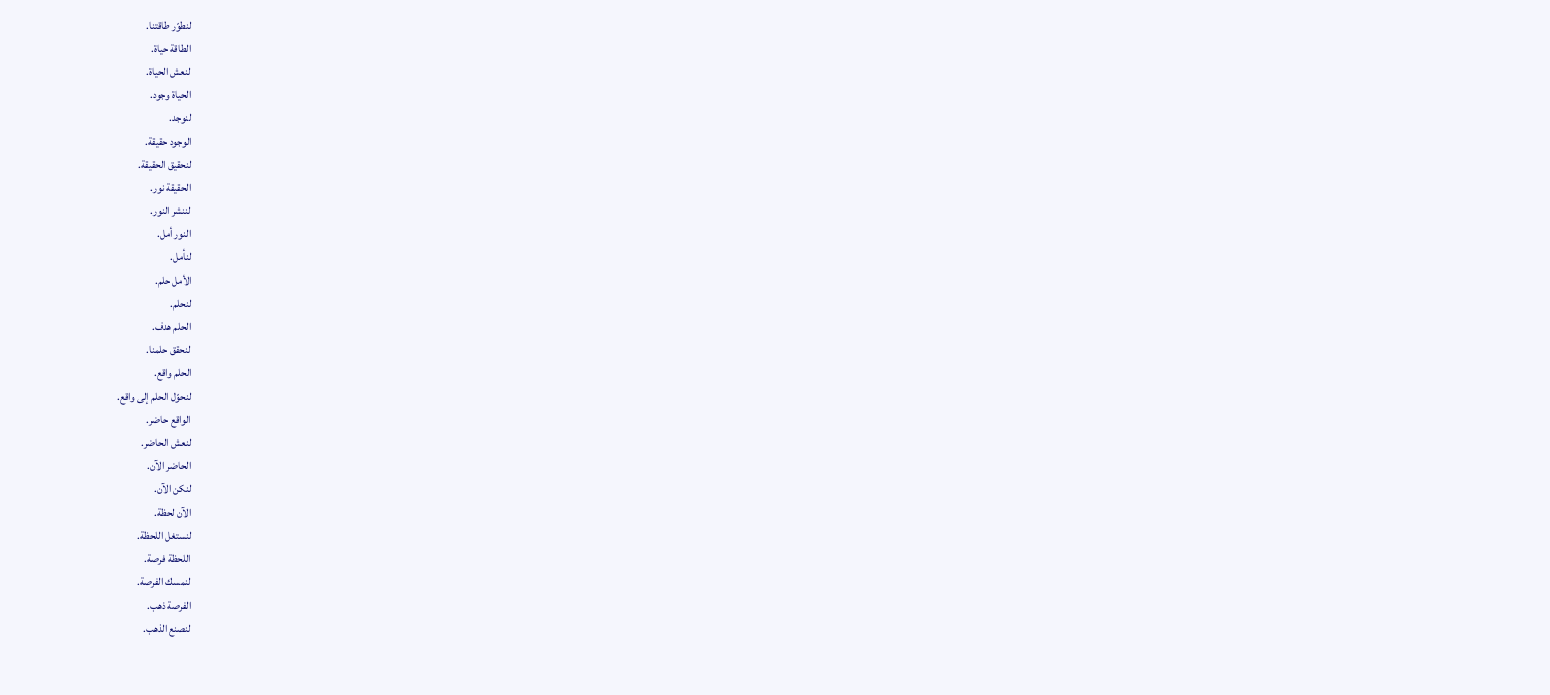لنطوّر طاقتنا.
الطاقة حياة.
لنعش الحياة.
الحياة وجود.
لنوجد.
الوجود حقيقة.
لنحقيق الحقيقة.
الحقيقة نور.
لننشر النور.
النور أمل.
لنأمل.
الأمل حلم.
لنحلم.
الحلم هدف.
لنحقق حلمنا.
الحلم واقع.
لنحوّل الحلم إلى واقع.
الواقع حاضر.
لنعش الحاضر.
الحاضر الآن.
لنكن الآن.
الآن لحظة.
لنستغل اللحظة.
اللحظة فرصة.
لنمسك الفرصة.
الفرصة ذهب.
لنصنع الذهب.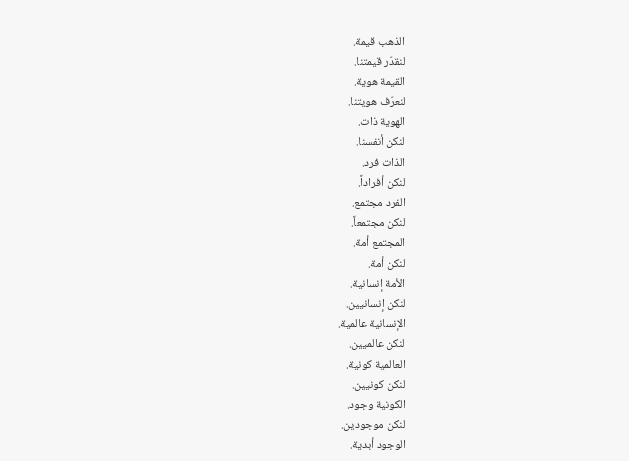الذهب قيمة.
لنقدّر قيمتنا.
القيمة هوية.
لنعرّف هويتنا.
الهوية ذات.
لنكن أنفسنا.
الذات فرد.
لنكن أفراداً.
الفرد مجتمع.
لنكن مجتمعاً.
المجتمع أمة.
لنكن أمة.
الأمة إنسانية.
لنكن إنسانيين.
الإنسانية عالمية.
لنكن عالميين.
العالمية كونية.
لنكن كونيين.
الكونية وجود.
لنكن موجودين.
الوجود أبدية.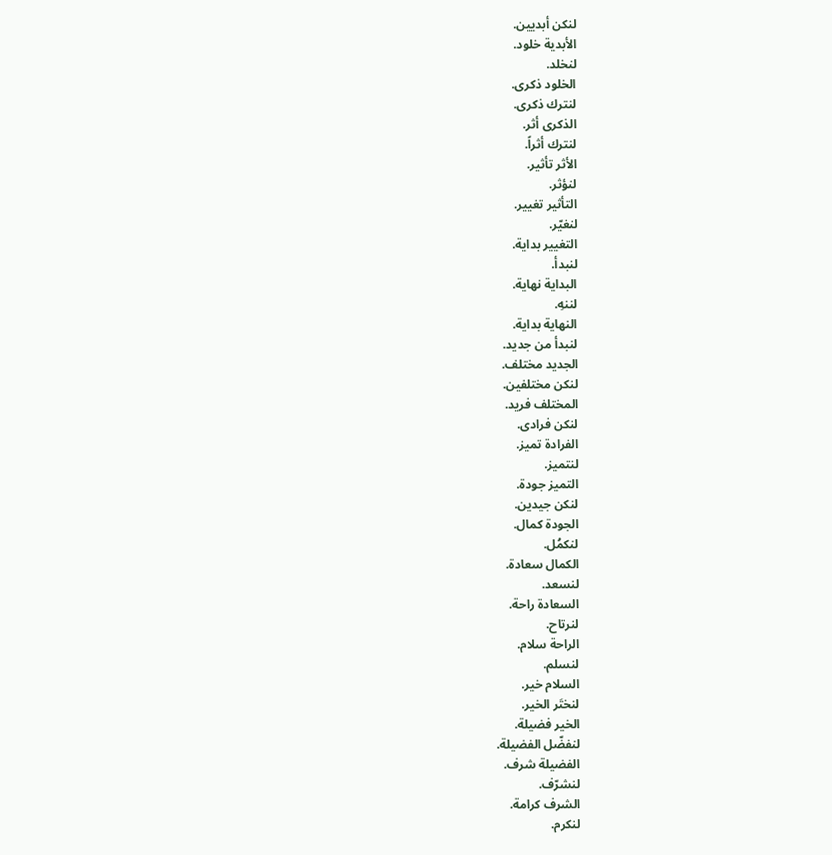لنكن أبديين.
الأبدية خلود.
لنخلد.
الخلود ذكرى.
لنترك ذكرى.
الذكرى أثر.
لنترك أثراً.
الأثر تأثير.
لنؤثر.
التأثير تغيير.
لنغيّر.
التغيير بداية.
لنبدأ.
البداية نهاية.
لننهِ.
النهاية بداية.
لنبدأ من جديد.
الجديد مختلف.
لنكن مختلفين.
المختلف فريد.
لنكن فرادى.
الفرادة تميز.
لنتميز.
التميز جودة.
لنكن جيدين.
الجودة كمال.
لنكمُل.
الكمال سعادة.
لنسعد.
السعادة راحة.
لنرتاح.
الراحة سلام.
لنسلم.
السلام خير.
لنختَر الخير.
الخير فضيلة.
لنفضّل الفضيلة.
الفضيلة شرف.
لنشرّف.
الشرف كرامة.
لنكرم.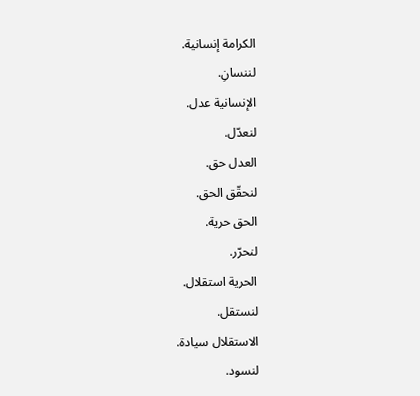الكرامة إنسانية.
لننسانِ.
الإنسانية عدل.
لنعدّل.
العدل حق.
لنحقّق الحق.
الحق حرية.
لنحرّر.
الحرية استقلال.
لنستقل.
الاستقلال سيادة.
لنسود.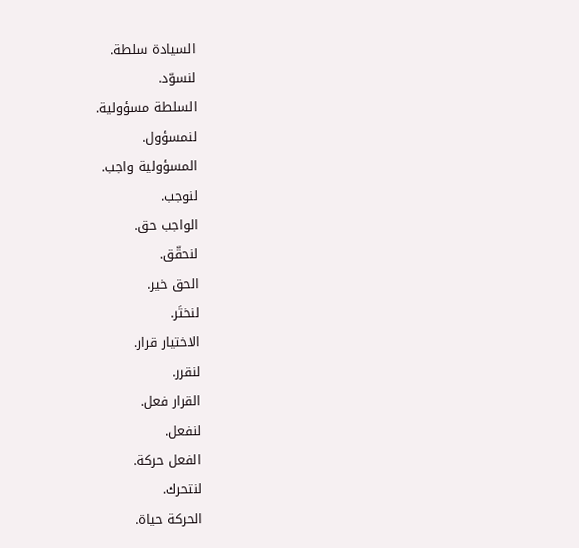السيادة سلطة.
لنسوّد.
السلطة مسؤولية.
لنمسؤول.
المسؤولية واجب.
لنوجب.
الواجب حق.
لنحقّق.
الحق خير.
لنختَر.
الاختيار قرار.
لنقرر.
القرار فعل.
لنفعل.
الفعل حركة.
لنتحرك.
الحركة حياة.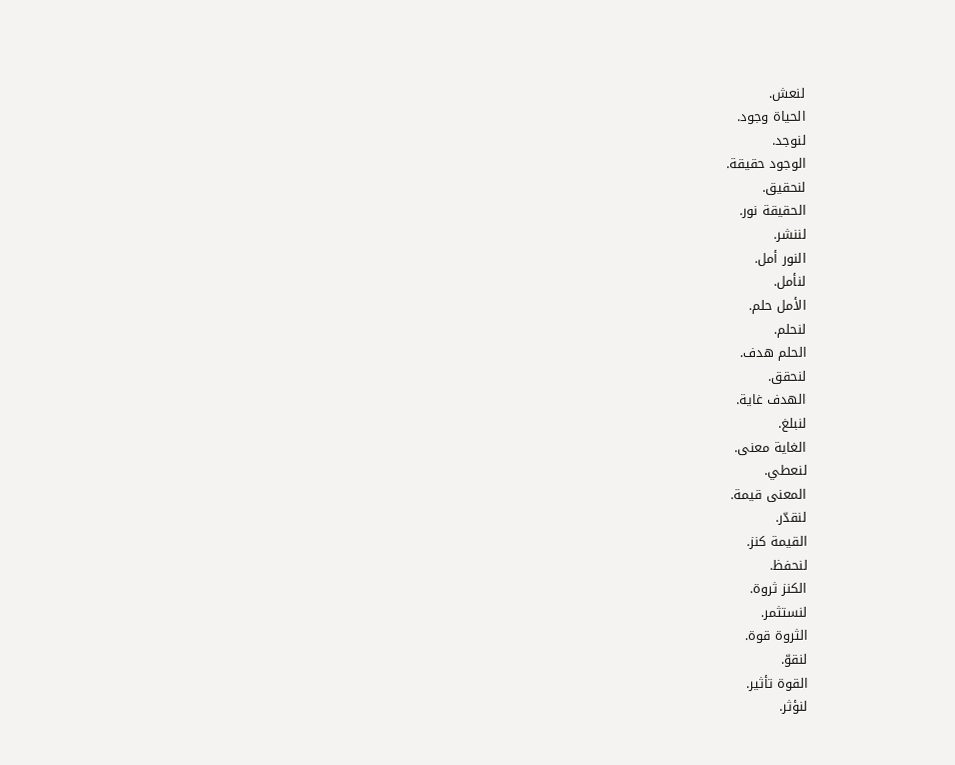لنعش.
الحياة وجود.
لنوجد.
الوجود حقيقة.
لنحقيق.
الحقيقة نور.
لننشر.
النور أمل.
لنأمل.
الأمل حلم.
لنحلم.
الحلم هدف.
لنحقق.
الهدف غاية.
لنبلغ.
الغاية معنى.
لنعطي.
المعنى قيمة.
لنقدّر.
القيمة كنز.
لنحفظ.
الكنز ثروة.
لنستثمر.
الثروة قوة.
لنقوّ.
القوة تأثير.
لنؤثر.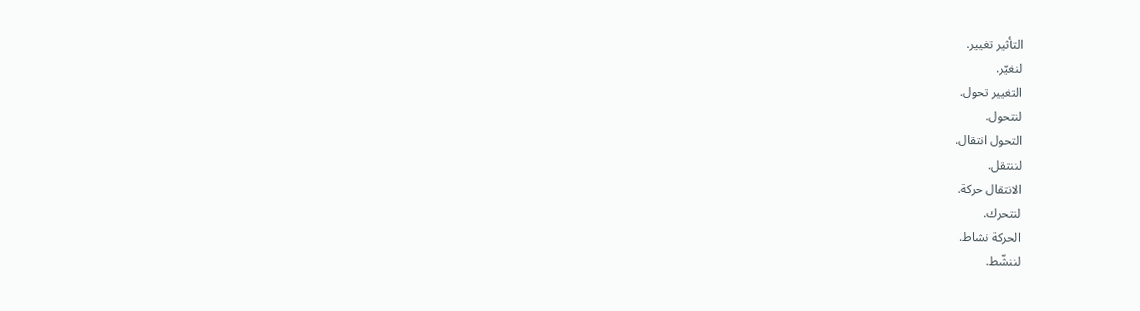التأثير تغيير.
لنغيّر.
التغيير تحول.
لنتحول.
التحول انتقال.
لننتقل.
الانتقال حركة.
لنتحرك.
الحركة نشاط.
لننشّط.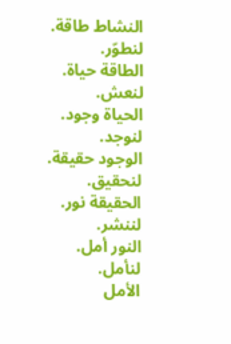النشاط طاقة.
لنطوّر.
الطاقة حياة.
لنعش.
الحياة وجود.
لنوجد.
الوجود حقيقة.
لنحقيق.
الحقيقة نور.
لننشر.
النور أمل.
لنأمل.
الأمل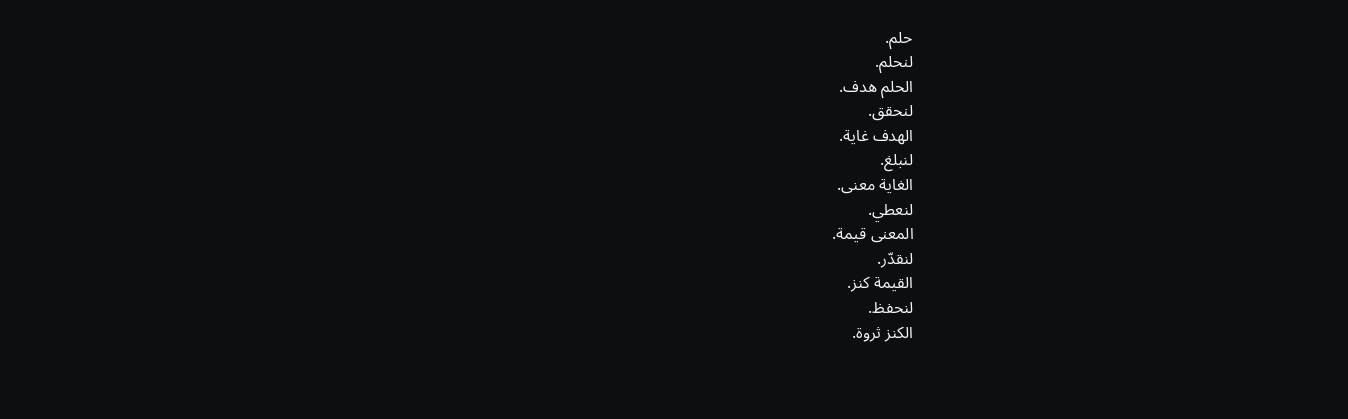حلم.
لنحلم.
الحلم هدف.
لنحقق.
الهدف غاية.
لنبلغ.
الغاية معنى.
لنعطي.
المعنى قيمة.
لنقدّر.
القيمة كنز.
لنحفظ.
الكنز ثروة.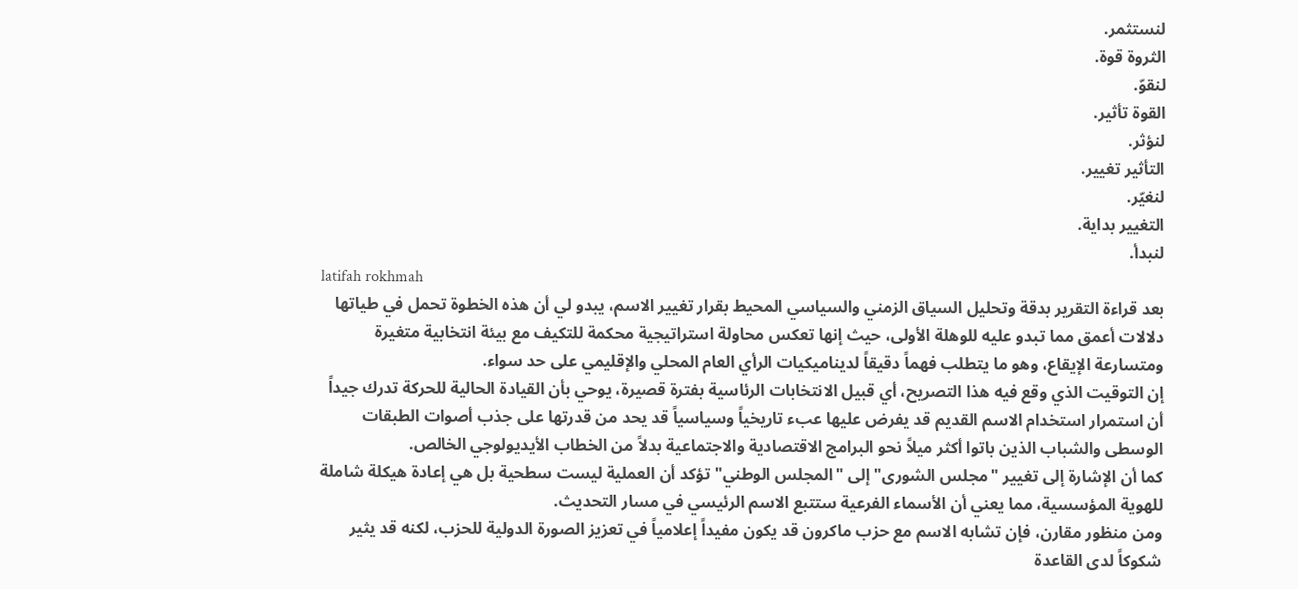لنستثمر.
الثروة قوة.
لنقوّ.
القوة تأثير.
لنؤثر.
التأثير تغيير.
لنغيّر.
التغيير بداية.
لنبدأ.
latifah rokhmah
بعد قراءة التقرير بدقة وتحليل السياق الزمني والسياسي المحيط بقرار تغيير الاسم، يبدو لي أن هذه الخطوة تحمل في طياتها دلالات أعمق مما تبدو عليه للوهلة الأولى، حيث إنها تعكس محاولة استراتيجية محكمة للتكيف مع بيئة انتخابية متغيرة ومتسارعة الإيقاع، وهو ما يتطلب فهماً دقيقاً لديناميكيات الرأي العام المحلي والإقليمي على حد سواء.
إن التوقيت الذي وقع فيه هذا التصريح، أي قبيل الانتخابات الرئاسية بفترة قصيرة، يوحي بأن القيادة الحالية للحركة تدرك جيداً أن استمرار استخدام الاسم القديم قد يفرض عليها عبء تاريخياً وسياسياً قد يحد من قدرتها على جذب أصوات الطبقات الوسطى والشباب الذين باتوا أكثر ميلاً نحو البرامج الاقتصادية والاجتماعية بدلاً من الخطاب الأيديولوجي الخالص.
كما أن الإشارة إلى تغيير "مجلس الشورى" إلى "المجلس الوطني" تؤكد أن العملية ليست سطحية بل هي إعادة هيكلة شاملة للهوية المؤسسية، مما يعني أن الأسماء الفرعية ستتبع الاسم الرئيسي في مسار التحديث.
ومن منظور مقارن، فإن تشابه الاسم مع حزب ماكرون قد يكون مفيداً إعلامياً في تعزيز الصورة الدولية للحزب، لكنه قد يثير شكوكاً لدى القاعدة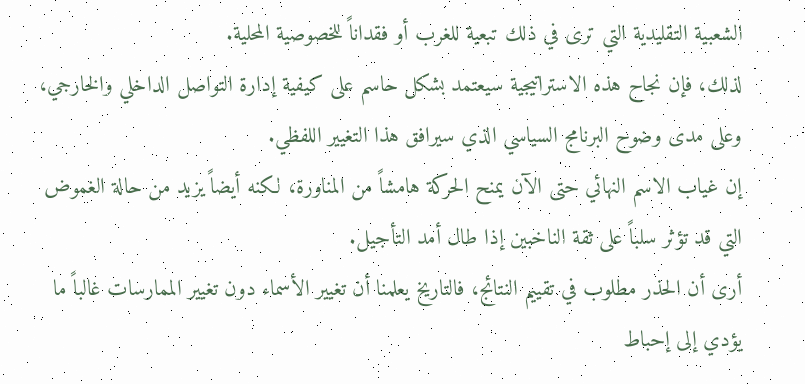الشعبية التقليدية التي ترى في ذلك تبعية للغرب أو فقداناً للخصوصية المحلية.
لذلك، فإن نجاح هذه الاستراتيجية سيعتمد بشكل حاسم على كيفية إدارة التواصل الداخلي والخارجي، وعلى مدى وضوح البرنامج السياسي الذي سيرافق هذا التغيير اللفظي.
إن غياب الاسم النهائي حتى الآن يمنح الحركة هامشاً من المناورة، لكنه أيضاً يزيد من حالة الغموض التي قد تؤثر سلباً على ثقة الناخبين إذا طال أمد التأجيل.
أرى أن الحذر مطلوب في تقييم النتائج، فالتاريخ يعلمنا أن تغيير الأسماء دون تغيير الممارسات غالباً ما يؤدي إلى إحباط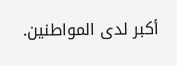أكبر لدى المواطنين.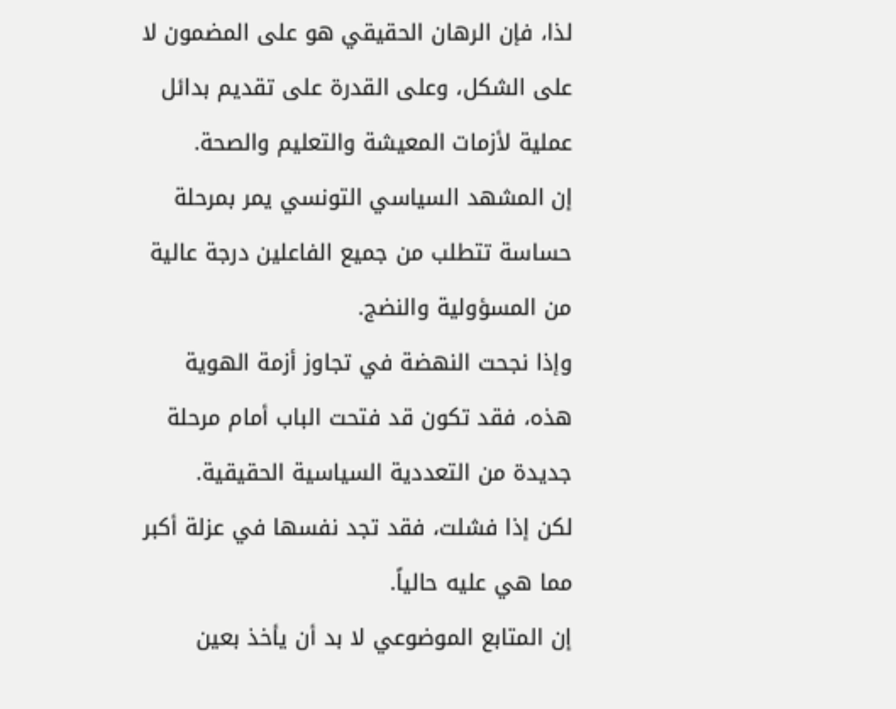لذا، فإن الرهان الحقيقي هو على المضمون لا على الشكل، وعلى القدرة على تقديم بدائل عملية لأزمات المعيشة والتعليم والصحة.
إن المشهد السياسي التونسي يمر بمرحلة حساسة تتطلب من جميع الفاعلين درجة عالية من المسؤولية والنضج.
وإذا نجحت النهضة في تجاوز أزمة الهوية هذه، فقد تكون قد فتحت الباب أمام مرحلة جديدة من التعددية السياسية الحقيقية.
لكن إذا فشلت، فقد تجد نفسها في عزلة أكبر مما هي عليه حالياً.
إن المتابع الموضوعي لا بد أن يأخذ بعين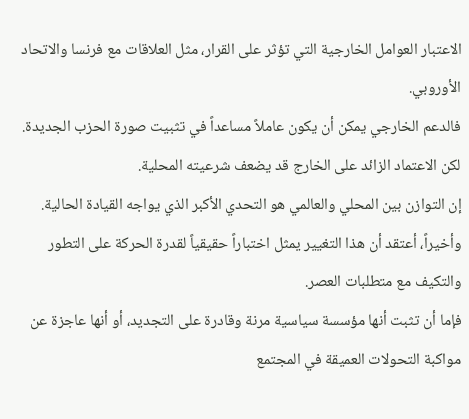الاعتبار العوامل الخارجية التي تؤثر على القرار، مثل العلاقات مع فرنسا والاتحاد الأوروبي.
فالدعم الخارجي يمكن أن يكون عاملاً مساعداً في تثبيت صورة الحزب الجديدة.
لكن الاعتماد الزائد على الخارج قد يضعف شرعيته المحلية.
إن التوازن بين المحلي والعالمي هو التحدي الأكبر الذي يواجه القيادة الحالية.
وأخيراً، أعتقد أن هذا التغيير يمثل اختباراً حقيقياً لقدرة الحركة على التطور والتكيف مع متطلبات العصر.
فإما أن تثبت أنها مؤسسة سياسية مرنة وقادرة على التجديد، أو أنها عاجزة عن مواكبة التحولات العميقة في المجتمع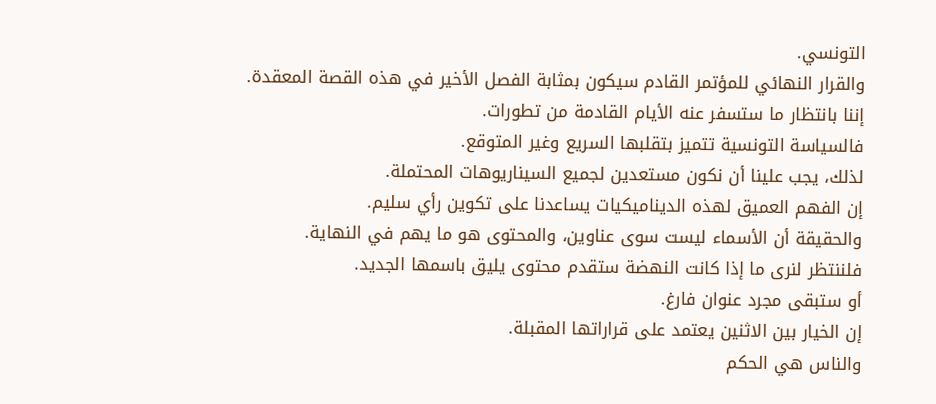التونسي.
والقرار النهائي للمؤتمر القادم سيكون بمثابة الفصل الأخير في هذه القصة المعقدة.
إننا بانتظار ما ستسفر عنه الأيام القادمة من تطورات.
فالسياسة التونسية تتميز بتقلبها السريع وغير المتوقع.
لذلك، يجب علينا أن نكون مستعدين لجميع السيناريوهات المحتملة.
إن الفهم العميق لهذه الديناميكيات يساعدنا على تكوين رأي سليم.
والحقيقة أن الأسماء ليست سوى عناوين، والمحتوى هو ما يهم في النهاية.
فلننتظر لنرى ما إذا كانت النهضة ستقدم محتوى يليق باسمها الجديد.
أو ستبقى مجرد عنوان فارغ.
إن الخيار بين الاثنين يعتمد على قراراتها المقبلة.
والناس هي الحكم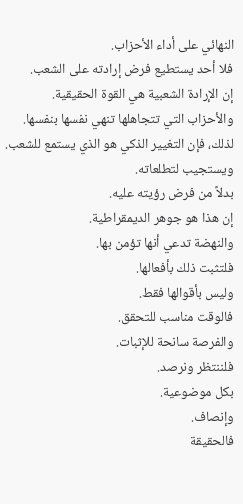النهائي على أداء الأحزاب.
فلا أحد يستطيع فرض إرادته على الشعب.
إن الإرادة الشعبية هي القوة الحقيقية.
والأحزاب التي تتجاهلها تنهي نفسها بنفسها.
لذلك، فإن التغيير الذكي هو الذي يستمع للشعب.
ويستجيب لتطلعاته.
بدلاً من فرض رؤيته عليه.
إن هذا هو جوهر الديمقراطية.
والنهضة تدعي أنها تؤمن بها.
فلتثبت ذلك بأفعالها.
وليس بأقوالها فقط.
فالوقت مناسب للتحقق.
والفرصة سانحة للإثبات.
فلننتظر ونرصد.
بكل موضوعية.
وإنصاف.
فالحقيقة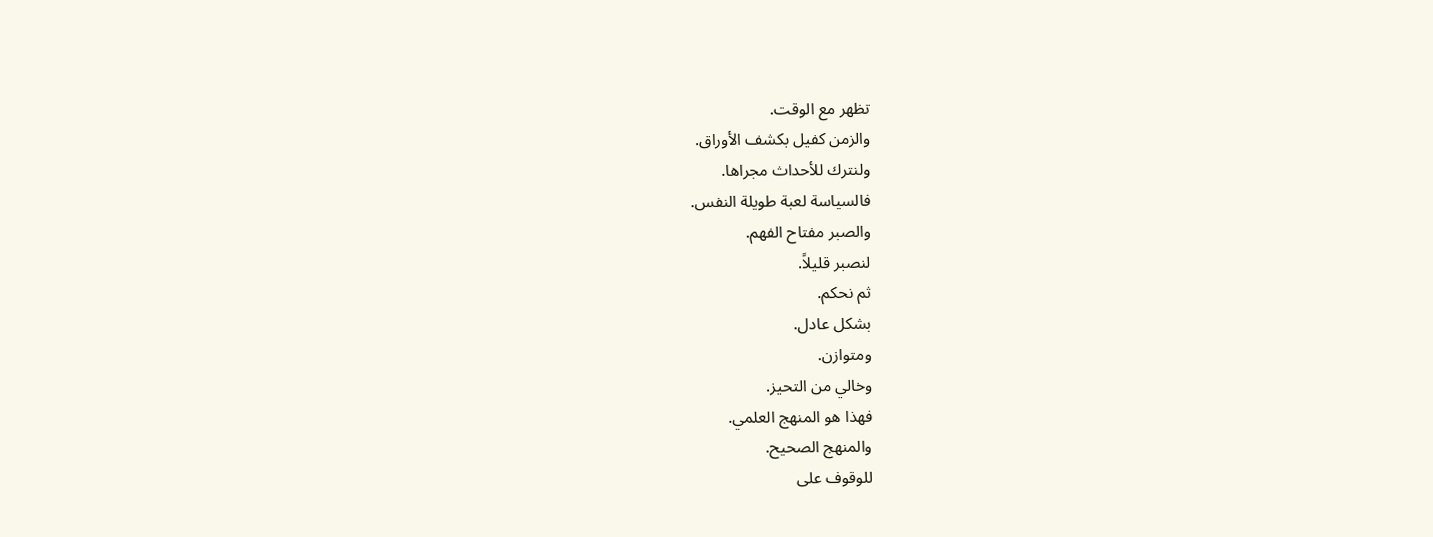تظهر مع الوقت.
والزمن كفيل بكشف الأوراق.
ولنترك للأحداث مجراها.
فالسياسة لعبة طويلة النفس.
والصبر مفتاح الفهم.
لنصبر قليلاً.
ثم نحكم.
بشكل عادل.
ومتوازن.
وخالي من التحيز.
فهذا هو المنهج العلمي.
والمنهج الصحيح.
للوقوف على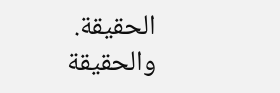الحقيقة.
والحقيقة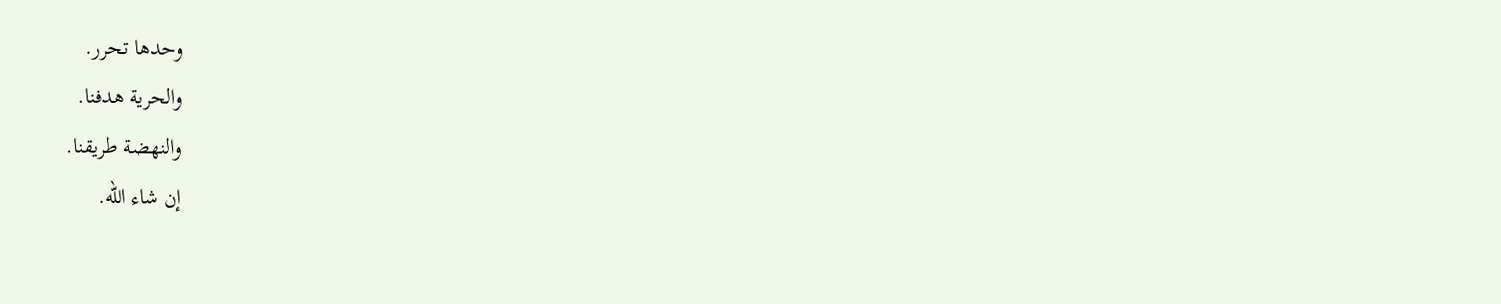وحدها تحرر.
والحرية هدفنا.
والنهضة طريقنا.
إن شاء الله.